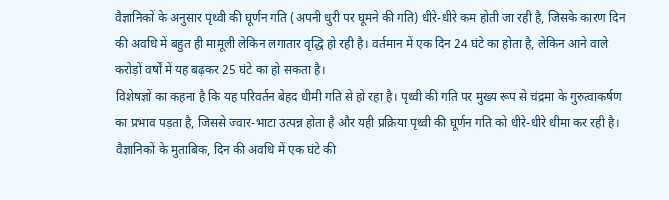वैज्ञानिकों के अनुसार पृथ्वी की घूर्णन गति (अपनी धुरी पर घूमने की गति) धीरे-धीरे कम होती जा रही है, जिसके कारण दिन की अवधि में बहुत ही मामूली लेकिन लगातार वृद्धि हो रही है। वर्तमान में एक दिन 24 घंटे का होता है, लेकिन आने वाले करोड़ों वर्षों में यह बढ़कर 25 घंटे का हो सकता है।
विशेषज्ञों का कहना है कि यह परिवर्तन बेहद धीमी गति से हो रहा है। पृथ्वी की गति पर मुख्य रूप से चंद्रमा के गुरुत्वाकर्षण का प्रभाव पड़ता है, जिससे ज्वार-भाटा उत्पन्न होता है और यही प्रक्रिया पृथ्वी की घूर्णन गति को धीरे-धीरे धीमा कर रही है।
वैज्ञानिकों के मुताबिक, दिन की अवधि में एक घंटे की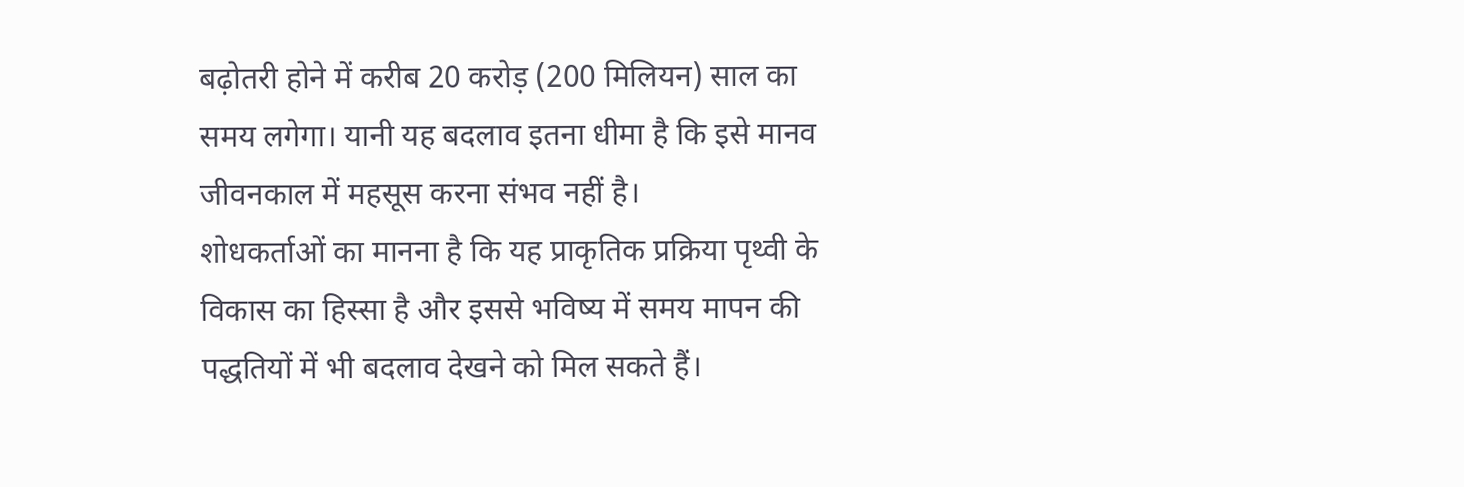बढ़ोतरी होने में करीब 20 करोड़ (200 मिलियन) साल का समय लगेगा। यानी यह बदलाव इतना धीमा है कि इसे मानव जीवनकाल में महसूस करना संभव नहीं है।
शोधकर्ताओं का मानना है कि यह प्राकृतिक प्रक्रिया पृथ्वी के विकास का हिस्सा है और इससे भविष्य में समय मापन की पद्धतियों में भी बदलाव देखने को मिल सकते हैं।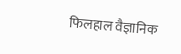फिलहाल वैज्ञानिक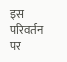इस परिवर्तन पर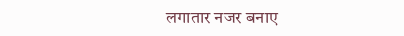लगातार नजर बनाए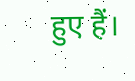हुए हैं।